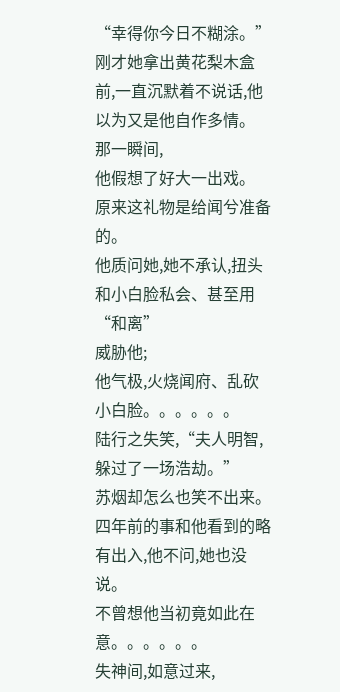“幸得你今日不糊涂。”
刚才她拿出黄花梨木盒前,一直沉默着不说话,他以为又是他自作多情。
那一瞬间,
他假想了好大一出戏。
原来这礼物是给闻兮准备的。
他质问她,她不承认,扭头和小白脸私会、甚至用“和离”
威胁他;
他气极,火烧闻府、乱砍小白脸。。。。。。
陆行之失笑,“夫人明智,躲过了一场浩劫。”
苏烟却怎么也笑不出来。
四年前的事和他看到的略有出入,他不问,她也没说。
不曾想他当初竟如此在意。。。。。。
失神间,如意过来,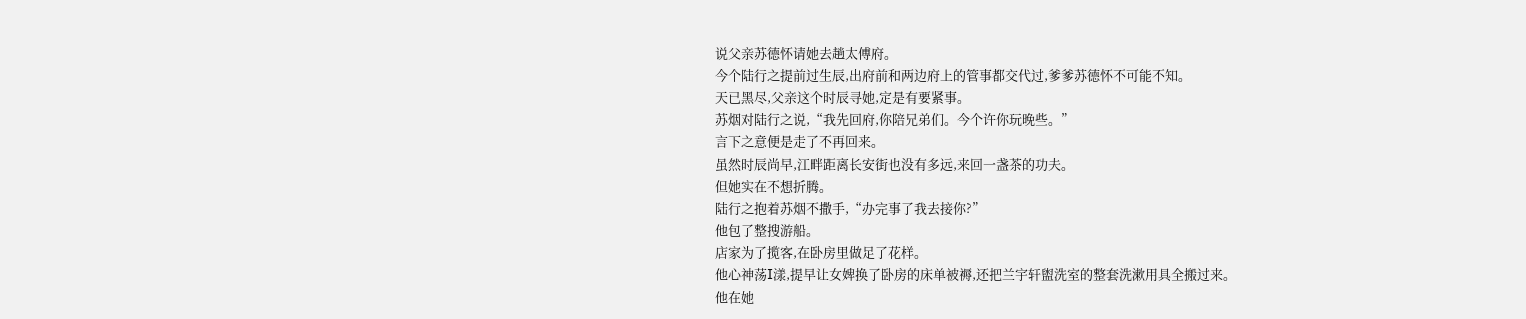说父亲苏德怀请她去趟太傅府。
今个陆行之提前过生辰,出府前和两边府上的管事都交代过,爹爹苏德怀不可能不知。
天已黑尽,父亲这个时辰寻她,定是有要紧事。
苏烟对陆行之说,“我先回府,你陪兄弟们。今个许你玩晚些。”
言下之意便是走了不再回来。
虽然时辰尚早,江畔距离长安街也没有多远,来回一盏茶的功夫。
但她实在不想折腾。
陆行之抱着苏烟不撒手,“办完事了我去接你?”
他包了整搜游船。
店家为了揽客,在卧房里做足了花样。
他心神荡I漾,提早让女婢换了卧房的床单被褥,还把兰宇轩盥洗室的整套洗漱用具全搬过来。
他在她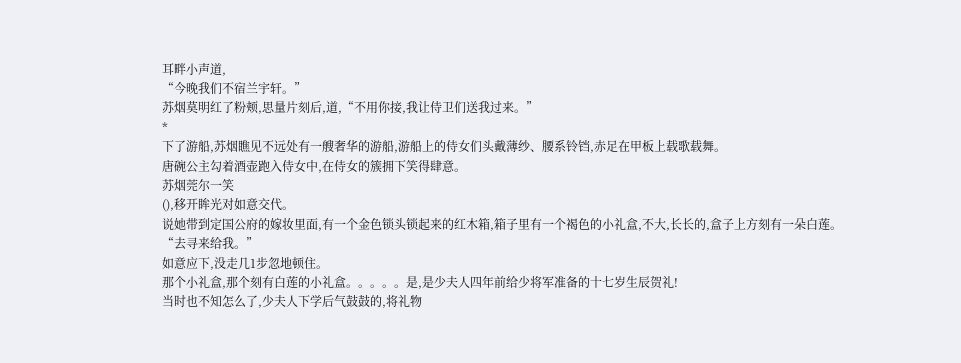耳畔小声道,
“今晚我们不宿兰宇轩。”
苏烟莫明红了粉颊,思量片刻后,道,“不用你接,我让侍卫们送我过来。”
*
下了游船,苏烟瞧见不远处有一艘奢华的游船,游船上的侍女们头戴薄纱、腰系铃铛,赤足在甲板上载歌载舞。
唐碗公主勾着酒壶跑入侍女中,在侍女的簇拥下笑得肆意。
苏烟莞尔一笑
(),移开眸光对如意交代。
说她带到定国公府的嫁妆里面,有一个金色锁头锁起来的红木箱,箱子里有一个褐色的小礼盒,不大,长长的,盒子上方刻有一朵白莲。
“去寻来给我。”
如意应下,没走几1步忽地顿住。
那个小礼盒,那个刻有白莲的小礼盒。。。。。是,是少夫人四年前给少将军准备的十七岁生辰贺礼!
当时也不知怎么了,少夫人下学后气鼓鼓的,将礼物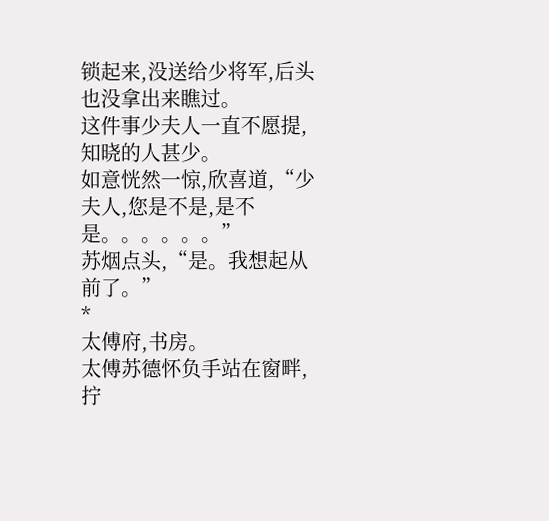锁起来,没送给少将军,后头也没拿出来瞧过。
这件事少夫人一直不愿提,知晓的人甚少。
如意恍然一惊,欣喜道,“少夫人,您是不是,是不是。。。。。。”
苏烟点头,“是。我想起从前了。”
*
太傅府,书房。
太傅苏德怀负手站在窗畔,拧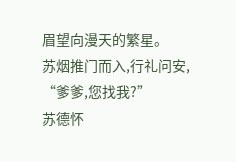眉望向漫天的繁星。
苏烟推门而入,行礼问安,
“爹爹,您找我?”
苏德怀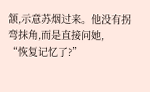颔,示意苏烟过来。他没有拐弯抹角,而是直接问她,
“恢复记忆了?”